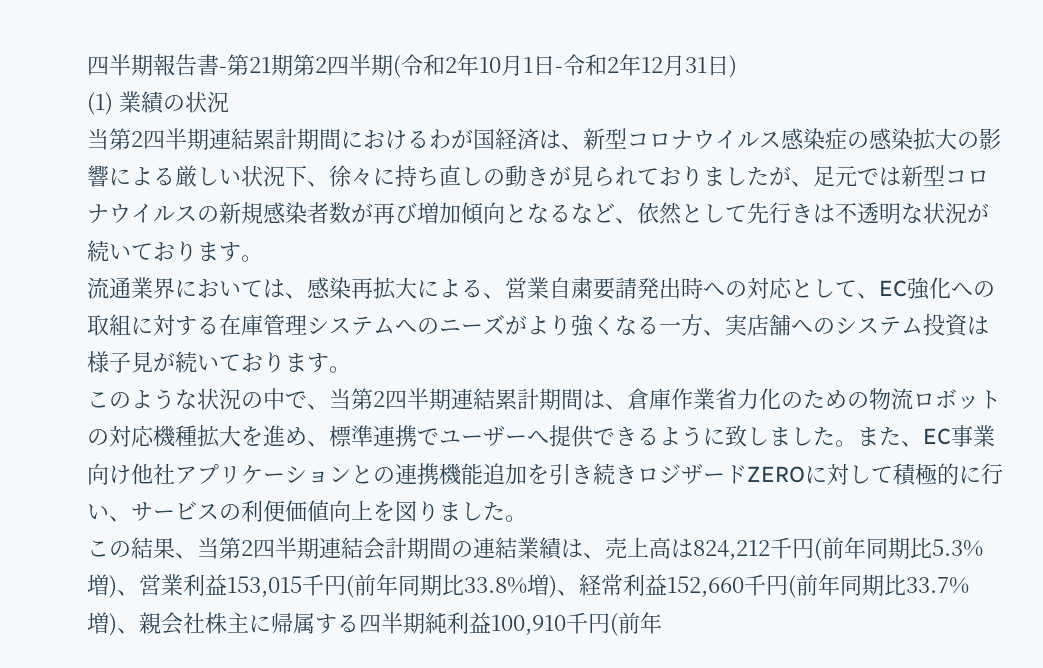四半期報告書-第21期第2四半期(令和2年10月1日-令和2年12月31日)
(1) 業績の状況
当第2四半期連結累計期間におけるわが国経済は、新型コロナウイルス感染症の感染拡大の影響による厳しい状況下、徐々に持ち直しの動きが見られておりましたが、足元では新型コロナウイルスの新規感染者数が再び増加傾向となるなど、依然として先行きは不透明な状況が続いております。
流通業界においては、感染再拡大による、営業自粛要請発出時への対応として、EC強化への取組に対する在庫管理システムへのニーズがより強くなる一方、実店舗へのシステム投資は様子見が続いております。
このような状況の中で、当第2四半期連結累計期間は、倉庫作業省力化のための物流ロボットの対応機種拡大を進め、標準連携でユーザーへ提供できるように致しました。また、EC事業向け他社アプリケーションとの連携機能追加を引き続きロジザードZEROに対して積極的に行い、サービスの利便価値向上を図りました。
この結果、当第2四半期連結会計期間の連結業績は、売上高は824,212千円(前年同期比5.3%増)、営業利益153,015千円(前年同期比33.8%増)、経常利益152,660千円(前年同期比33.7%増)、親会社株主に帰属する四半期純利益100,910千円(前年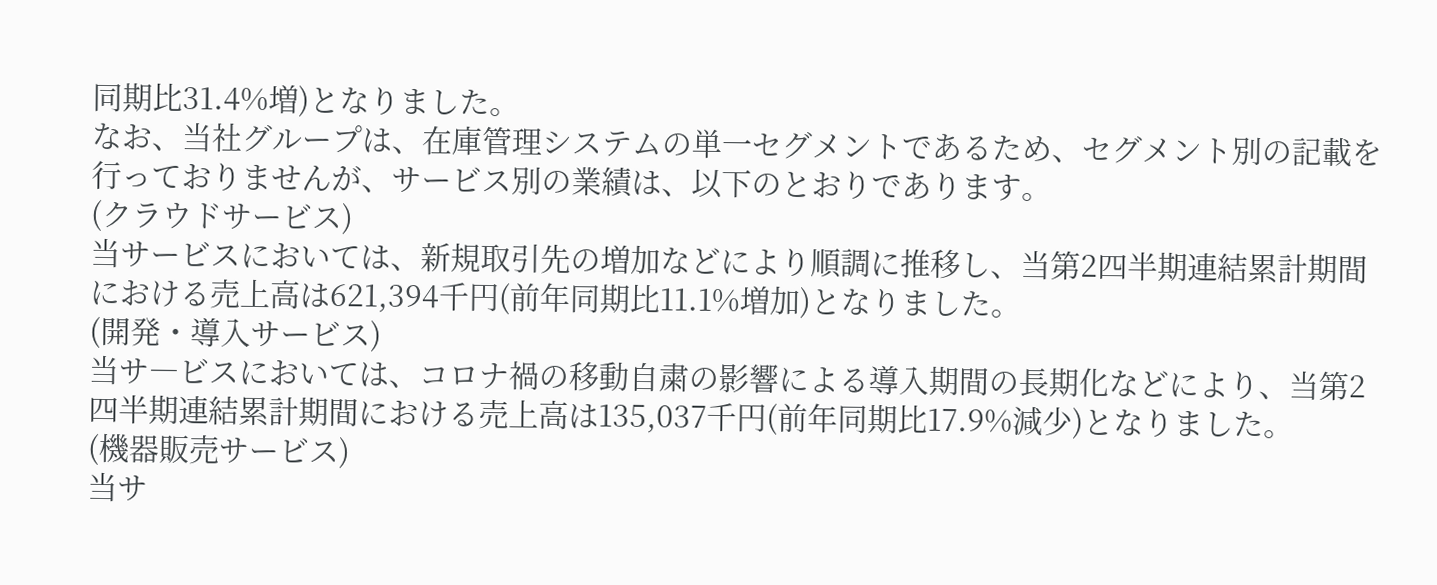同期比31.4%増)となりました。
なお、当社グループは、在庫管理システムの単一セグメントであるため、セグメント別の記載を行っておりませんが、サービス別の業績は、以下のとおりであります。
(クラウドサービス)
当サービスにおいては、新規取引先の増加などにより順調に推移し、当第2四半期連結累計期間における売上高は621,394千円(前年同期比11.1%増加)となりました。
(開発・導入サービス)
当サ―ビスにおいては、コロナ禍の移動自粛の影響による導入期間の長期化などにより、当第2四半期連結累計期間における売上高は135,037千円(前年同期比17.9%減少)となりました。
(機器販売サービス)
当サ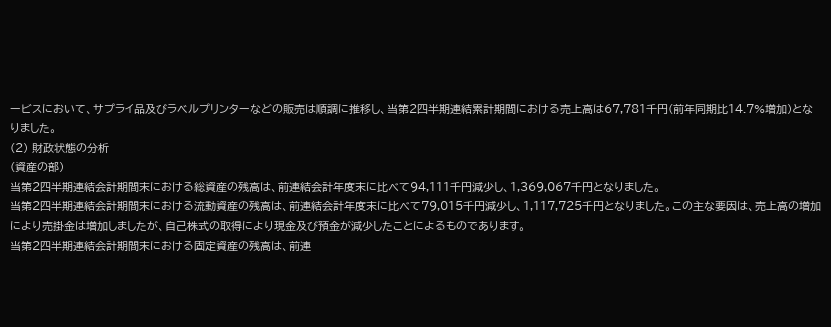ービスにおいて、サプライ品及びラベルプリンターなどの販売は順調に推移し、当第2四半期連結累計期間における売上高は67,781千円(前年同期比14.7%増加)となりました。
(2) 財政状態の分析
(資産の部)
当第2四半期連結会計期間末における総資産の残高は、前連結会計年度末に比べて94,111千円減少し、1,369,067千円となりました。
当第2四半期連結会計期間末における流動資産の残高は、前連結会計年度末に比べて79,015千円減少し、1,117,725千円となりました。この主な要因は、売上高の増加により売掛金は増加しましたが、自己株式の取得により現金及び預金が減少したことによるものであります。
当第2四半期連結会計期間末における固定資産の残高は、前連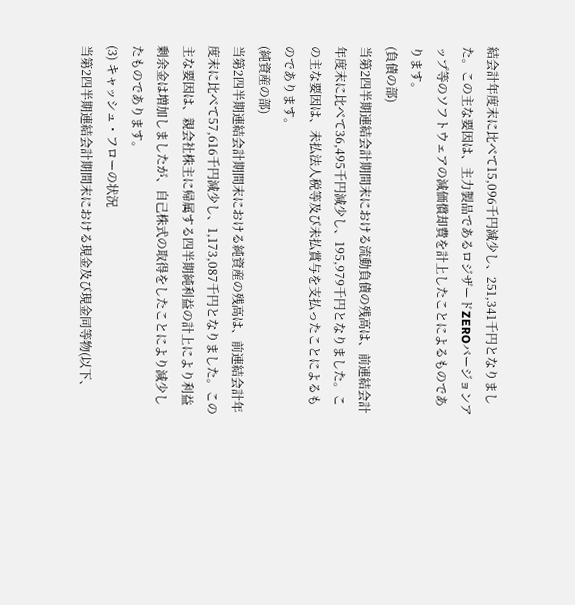結会計年度末に比べて15,096千円減少し、251,341千円となりました。この主な要因は、主力製品であるロジザードZEROバージョンアップ等のソフトウェアの減価償却費を計上したことによるものであります。
(負債の部)
当第2四半期連結会計期間末における流動負債の残高は、前連結会計年度末に比べて36,495千円減少し、195,979千円となりました。この主な要因は、未払法人税等及び未払賞与を支払ったことによるものであります。
(純資産の部)
当第2四半期連結会計期間末における純資産の残高は、前連結会計年度末に比べて57,616千円減少し、1,173,087千円となりました。この主な要因は、親会社株主に帰属する四半期純利益の計上により利益剰余金は増加しましたが、自己株式の取得をしたことにより減少したものであります。
(3) キャッシュ・フローの状況
当第2四半期連結会計期間末における現金及び現金同等物(以下、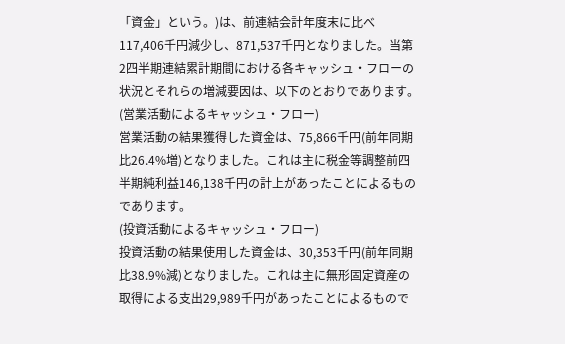「資金」という。)は、前連結会計年度末に比べ117,406千円減少し、871,537千円となりました。当第2四半期連結累計期間における各キャッシュ・フローの状況とそれらの増減要因は、以下のとおりであります。
(営業活動によるキャッシュ・フロー)
営業活動の結果獲得した資金は、75,866千円(前年同期比26.4%増)となりました。これは主に税金等調整前四半期純利益146,138千円の計上があったことによるものであります。
(投資活動によるキャッシュ・フロー)
投資活動の結果使用した資金は、30,353千円(前年同期比38.9%減)となりました。これは主に無形固定資産の取得による支出29,989千円があったことによるもので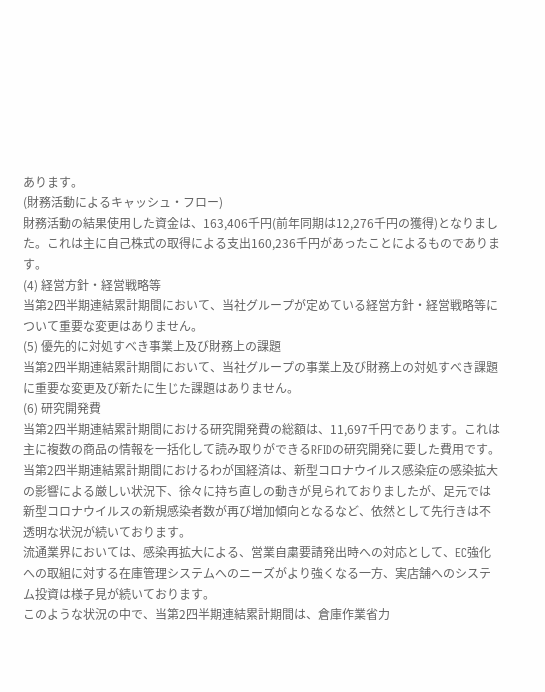あります。
(財務活動によるキャッシュ・フロー)
財務活動の結果使用した資金は、163,406千円(前年同期は12,276千円の獲得)となりました。これは主に自己株式の取得による支出160,236千円があったことによるものであります。
(4) 経営方針・経営戦略等
当第2四半期連結累計期間において、当社グループが定めている経営方針・経営戦略等について重要な変更はありません。
(5) 優先的に対処すべき事業上及び財務上の課題
当第2四半期連結累計期間において、当社グループの事業上及び財務上の対処すべき課題に重要な変更及び新たに生じた課題はありません。
(6) 研究開発費
当第2四半期連結累計期間における研究開発費の総額は、11,697千円であります。これは主に複数の商品の情報を一括化して読み取りができるRFIDの研究開発に要した費用です。
当第2四半期連結累計期間におけるわが国経済は、新型コロナウイルス感染症の感染拡大の影響による厳しい状況下、徐々に持ち直しの動きが見られておりましたが、足元では新型コロナウイルスの新規感染者数が再び増加傾向となるなど、依然として先行きは不透明な状況が続いております。
流通業界においては、感染再拡大による、営業自粛要請発出時への対応として、EC強化への取組に対する在庫管理システムへのニーズがより強くなる一方、実店舗へのシステム投資は様子見が続いております。
このような状況の中で、当第2四半期連結累計期間は、倉庫作業省力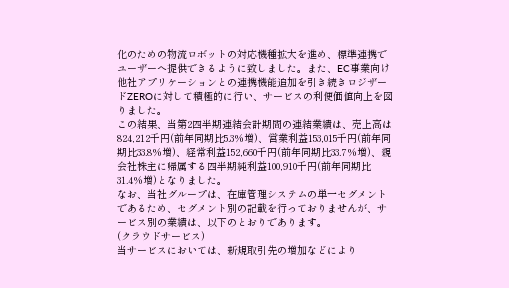化のための物流ロボットの対応機種拡大を進め、標準連携でユーザーへ提供できるように致しました。また、EC事業向け他社アプリケーションとの連携機能追加を引き続きロジザードZEROに対して積極的に行い、サービスの利便価値向上を図りました。
この結果、当第2四半期連結会計期間の連結業績は、売上高は824,212千円(前年同期比5.3%増)、営業利益153,015千円(前年同期比33.8%増)、経常利益152,660千円(前年同期比33.7%増)、親会社株主に帰属する四半期純利益100,910千円(前年同期比31.4%増)となりました。
なお、当社グループは、在庫管理システムの単一セグメントであるため、セグメント別の記載を行っておりませんが、サービス別の業績は、以下のとおりであります。
(クラウドサービス)
当サービスにおいては、新規取引先の増加などにより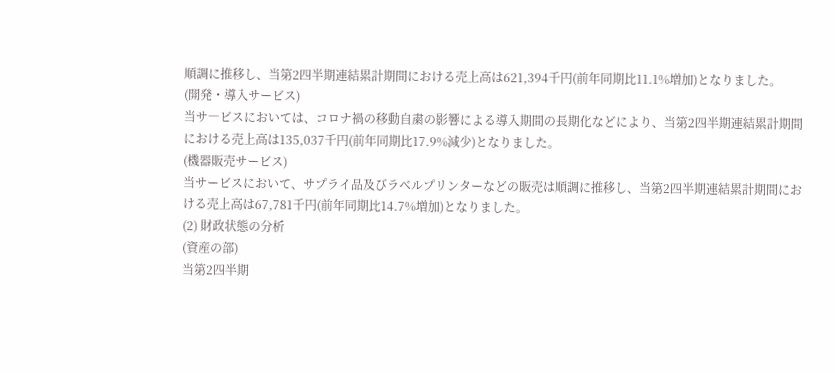順調に推移し、当第2四半期連結累計期間における売上高は621,394千円(前年同期比11.1%増加)となりました。
(開発・導入サービス)
当サ―ビスにおいては、コロナ禍の移動自粛の影響による導入期間の長期化などにより、当第2四半期連結累計期間における売上高は135,037千円(前年同期比17.9%減少)となりました。
(機器販売サービス)
当サービスにおいて、サプライ品及びラベルプリンターなどの販売は順調に推移し、当第2四半期連結累計期間における売上高は67,781千円(前年同期比14.7%増加)となりました。
(2) 財政状態の分析
(資産の部)
当第2四半期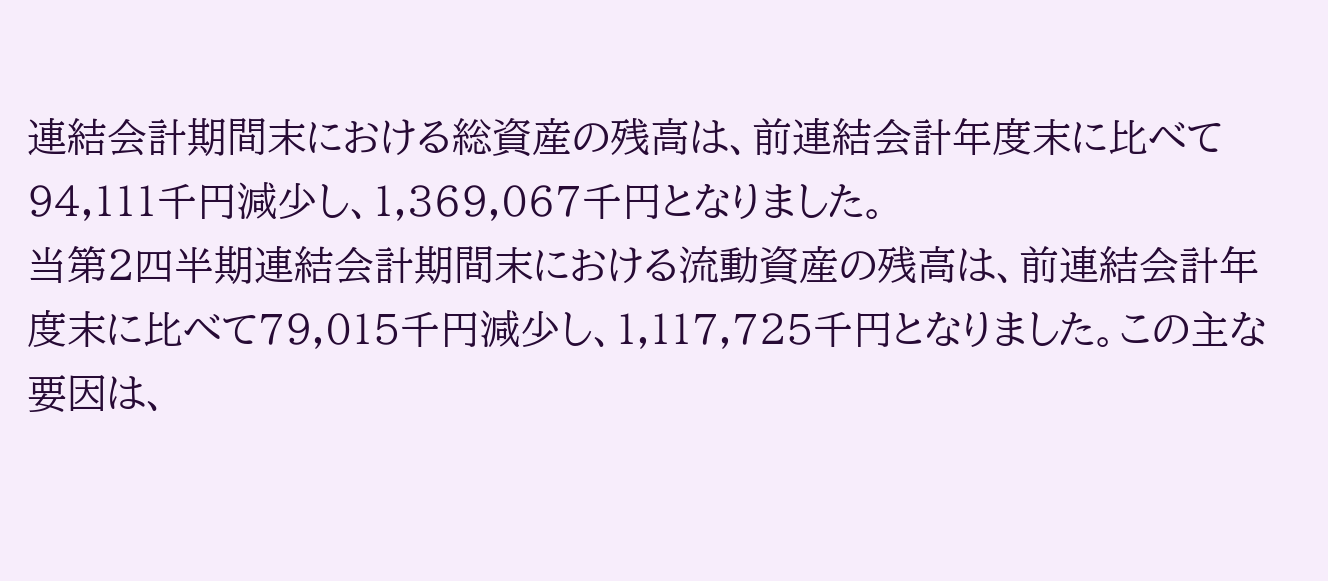連結会計期間末における総資産の残高は、前連結会計年度末に比べて94,111千円減少し、1,369,067千円となりました。
当第2四半期連結会計期間末における流動資産の残高は、前連結会計年度末に比べて79,015千円減少し、1,117,725千円となりました。この主な要因は、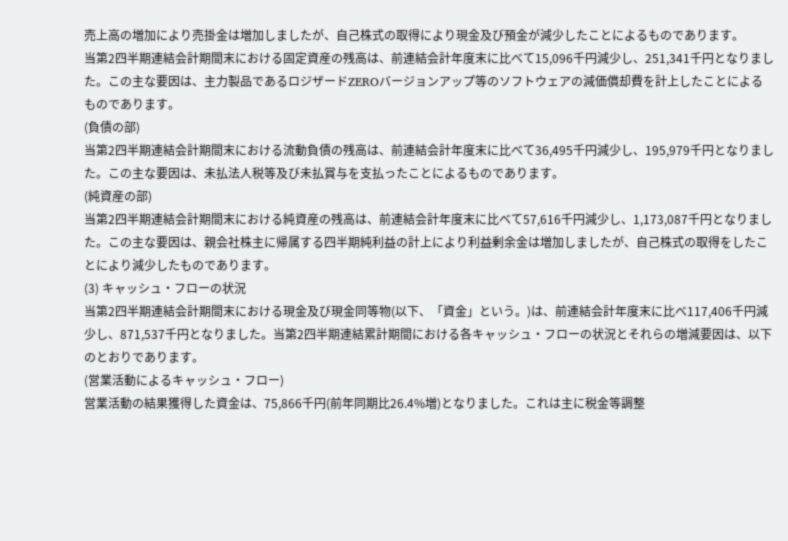売上高の増加により売掛金は増加しましたが、自己株式の取得により現金及び預金が減少したことによるものであります。
当第2四半期連結会計期間末における固定資産の残高は、前連結会計年度末に比べて15,096千円減少し、251,341千円となりました。この主な要因は、主力製品であるロジザードZEROバージョンアップ等のソフトウェアの減価償却費を計上したことによるものであります。
(負債の部)
当第2四半期連結会計期間末における流動負債の残高は、前連結会計年度末に比べて36,495千円減少し、195,979千円となりました。この主な要因は、未払法人税等及び未払賞与を支払ったことによるものであります。
(純資産の部)
当第2四半期連結会計期間末における純資産の残高は、前連結会計年度末に比べて57,616千円減少し、1,173,087千円となりました。この主な要因は、親会社株主に帰属する四半期純利益の計上により利益剰余金は増加しましたが、自己株式の取得をしたことにより減少したものであります。
(3) キャッシュ・フローの状況
当第2四半期連結会計期間末における現金及び現金同等物(以下、「資金」という。)は、前連結会計年度末に比べ117,406千円減少し、871,537千円となりました。当第2四半期連結累計期間における各キャッシュ・フローの状況とそれらの増減要因は、以下のとおりであります。
(営業活動によるキャッシュ・フロー)
営業活動の結果獲得した資金は、75,866千円(前年同期比26.4%増)となりました。これは主に税金等調整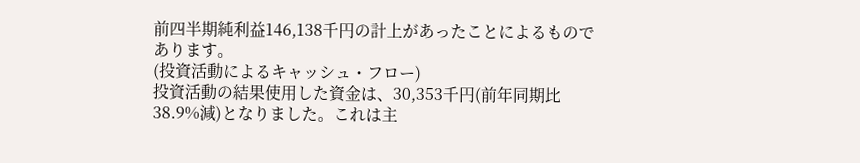前四半期純利益146,138千円の計上があったことによるものであります。
(投資活動によるキャッシュ・フロー)
投資活動の結果使用した資金は、30,353千円(前年同期比38.9%減)となりました。これは主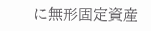に無形固定資産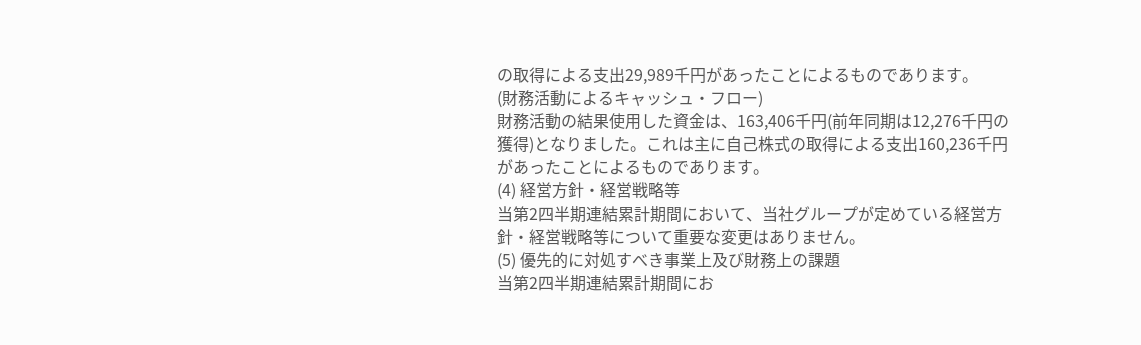の取得による支出29,989千円があったことによるものであります。
(財務活動によるキャッシュ・フロー)
財務活動の結果使用した資金は、163,406千円(前年同期は12,276千円の獲得)となりました。これは主に自己株式の取得による支出160,236千円があったことによるものであります。
(4) 経営方針・経営戦略等
当第2四半期連結累計期間において、当社グループが定めている経営方針・経営戦略等について重要な変更はありません。
(5) 優先的に対処すべき事業上及び財務上の課題
当第2四半期連結累計期間にお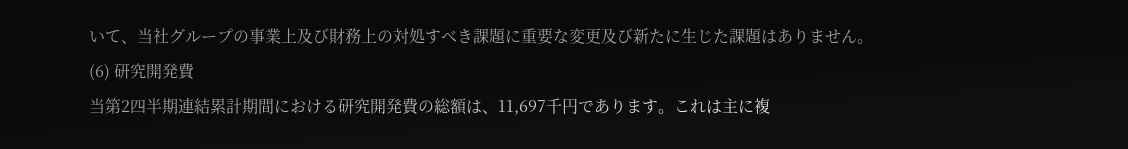いて、当社グループの事業上及び財務上の対処すべき課題に重要な変更及び新たに生じた課題はありません。
(6) 研究開発費
当第2四半期連結累計期間における研究開発費の総額は、11,697千円であります。これは主に複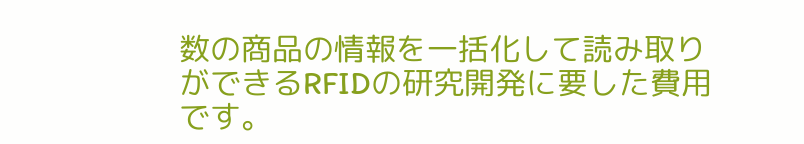数の商品の情報を一括化して読み取りができるRFIDの研究開発に要した費用です。